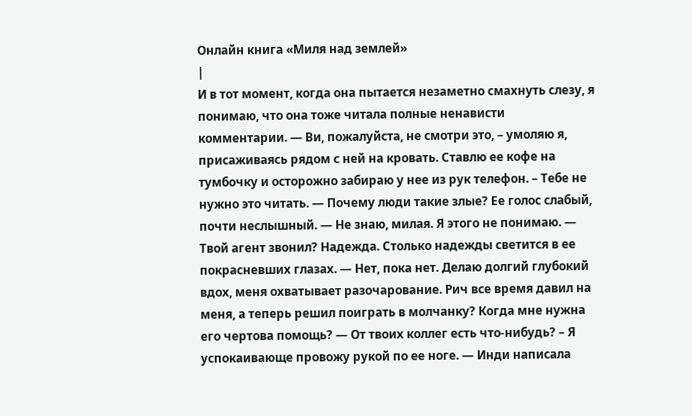Онлайн книга «Миля над землей»
|
И в тот момент, когда она пытается незаметно смахнуть слезу, я понимаю, что она тоже читала полные ненависти комментарии. — Ви, пожалуйста, не смотри это, – умоляю я, присаживаясь рядом с ней на кровать. Ставлю ее кофе на тумбочку и осторожно забираю у нее из рук телефон. – Тебе не нужно это читать. — Почему люди такие злые? Ее голос слабый, почти неслышный. — Не знаю, милая. Я этого не понимаю. — Твой агент звонил? Надежда. Столько надежды светится в ее покрасневших глазах. — Нет, пока нет. Делаю долгий глубокий вдох, меня охватывает разочарование. Рич все время давил на меня, а теперь решил поиграть в молчанку? Когда мне нужна его чертова помощь? — От твоих коллег есть что-нибудь? – Я успокаивающе провожу рукой по ее ноге. — Инди написала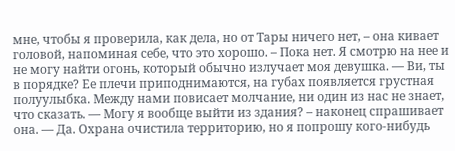мне, чтобы я проверила, как дела, но от Тары ничего нет, – она кивает головой, напоминая себе, что это хорошо. – Пока нет. Я смотрю на нее и не могу найти огонь, который обычно излучает моя девушка. — Ви, ты в порядке? Ее плечи приподнимаются, на губах появляется грустная полуулыбка. Между нами повисает молчание, ни один из нас не знает, что сказать. — Могу я вообще выйти из здания? – наконец спрашивает она. — Да. Охрана очистила территорию, но я попрошу кого-нибудь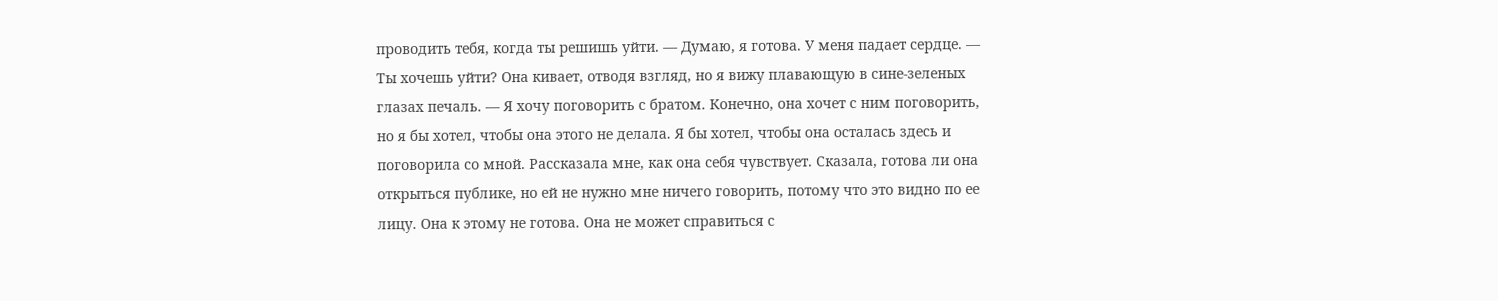проводить тебя, когда ты решишь уйти. — Думаю, я готова. У меня падает сердце. — Ты хочешь уйти? Она кивает, отводя взгляд, но я вижу плавающую в сине-зеленых глазах печаль. — Я хочу поговорить с братом. Конечно, она хочет с ним поговорить, но я бы хотел, чтобы она этого не делала. Я бы хотел, чтобы она осталась здесь и поговорила со мной. Рассказала мне, как она себя чувствует. Сказала, готова ли она открыться публике, но ей не нужно мне ничего говорить, потому что это видно по ее лицу. Она к этому не готова. Она не может справиться с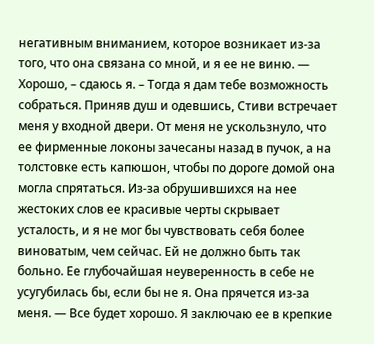негативным вниманием, которое возникает из-за того, что она связана со мной, и я ее не виню. — Хорошо, – сдаюсь я. – Тогда я дам тебе возможность собраться. Приняв душ и одевшись, Стиви встречает меня у входной двери. От меня не ускользнуло, что ее фирменные локоны зачесаны назад в пучок, а на толстовке есть капюшон, чтобы по дороге домой она могла спрятаться. Из-за обрушившихся на нее жестоких слов ее красивые черты скрывает усталость, и я не мог бы чувствовать себя более виноватым, чем сейчас. Ей не должно быть так больно. Ее глубочайшая неуверенность в себе не усугубилась бы, если бы не я. Она прячется из-за меня. — Все будет хорошо. Я заключаю ее в крепкие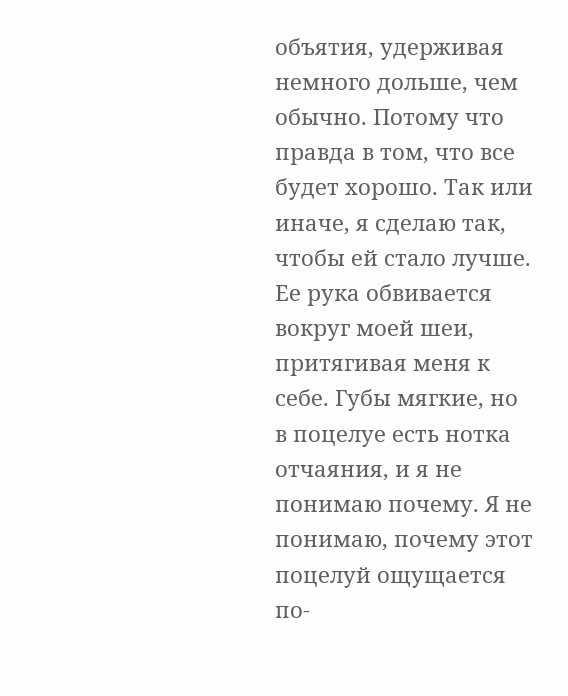объятия, удерживая немного дольше, чем обычно. Потому что правда в том, что все будет хорошо. Так или иначе, я сделаю так, чтобы ей стало лучше. Ее рука обвивается вокруг моей шеи, притягивая меня к себе. Губы мягкие, но в поцелуе есть нотка отчаяния, и я не понимаю почему. Я не понимаю, почему этот поцелуй ощущается по-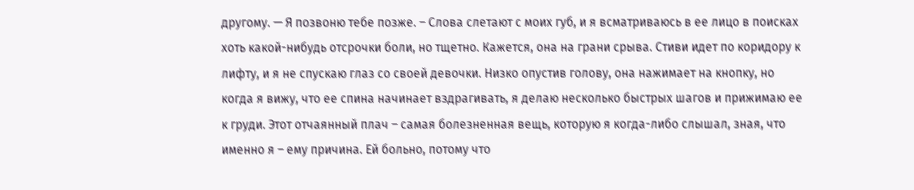другому. — Я позвоню тебе позже. – Слова слетают с моих губ, и я всматриваюсь в ее лицо в поисках хоть какой-нибудь отсрочки боли, но тщетно. Кажется, она на грани срыва. Стиви идет по коридору к лифту, и я не спускаю глаз со своей девочки. Низко опустив голову, она нажимает на кнопку, но когда я вижу, что ее спина начинает вздрагивать, я делаю несколько быстрых шагов и прижимаю ее к груди. Этот отчаянный плач – самая болезненная вещь, которую я когда-либо слышал, зная, что именно я – ему причина. Ей больно, потому что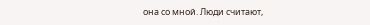она со мной. Люди считают,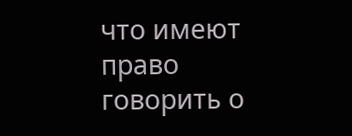что имеют право говорить о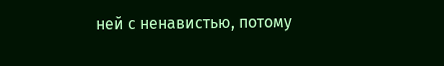ней с ненавистью, потому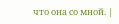что она со мной. |